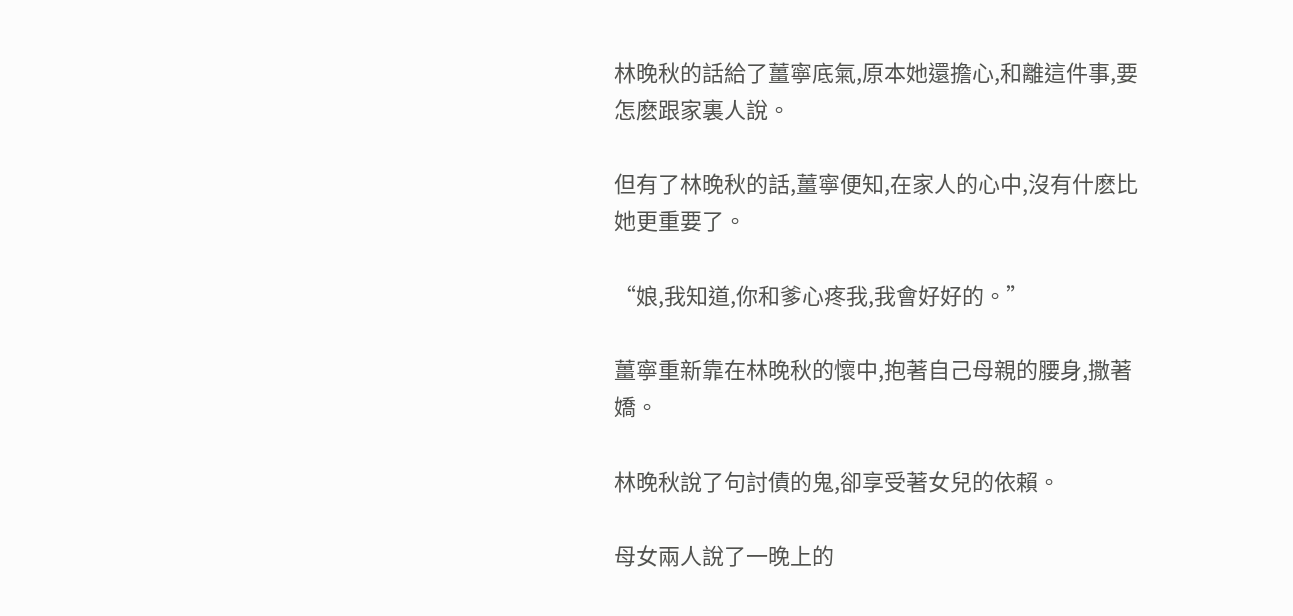林晚秋的話給了薑寧底氣,原本她還擔心,和離這件事,要怎麽跟家裏人說。

但有了林晚秋的話,薑寧便知,在家人的心中,沒有什麽比她更重要了。

“娘,我知道,你和爹心疼我,我會好好的。”

薑寧重新靠在林晚秋的懷中,抱著自己母親的腰身,撒著嬌。

林晚秋說了句討債的鬼,卻享受著女兒的依賴。

母女兩人說了一晚上的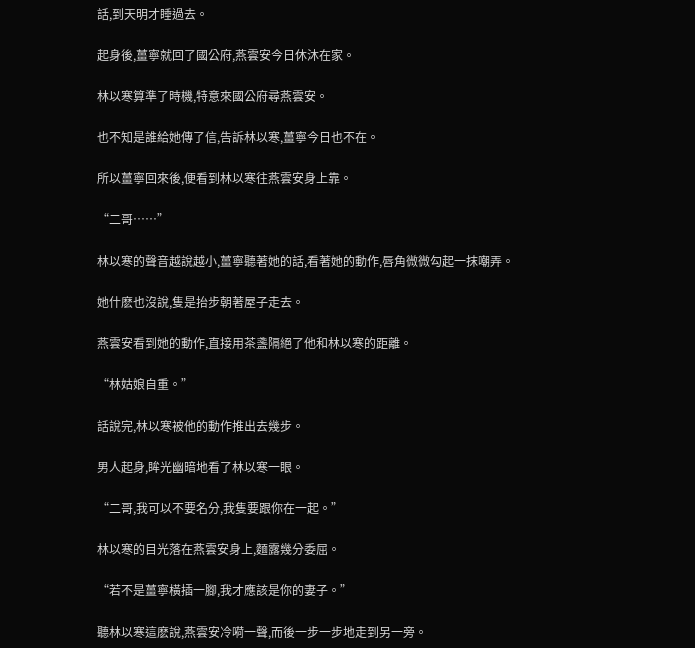話,到天明才睡過去。

起身後,薑寧就回了國公府,燕雲安今日休沐在家。

林以寒算準了時機,特意來國公府尋燕雲安。

也不知是誰給她傳了信,告訴林以寒,薑寧今日也不在。

所以薑寧回來後,便看到林以寒往燕雲安身上靠。

“二哥……”

林以寒的聲音越說越小,薑寧聽著她的話,看著她的動作,唇角微微勾起一抹嘲弄。

她什麽也沒說,隻是抬步朝著屋子走去。

燕雲安看到她的動作,直接用茶盞隔絕了他和林以寒的距離。

“林姑娘自重。”

話說完,林以寒被他的動作推出去幾步。

男人起身,眸光幽暗地看了林以寒一眼。

“二哥,我可以不要名分,我隻要跟你在一起。”

林以寒的目光落在燕雲安身上,麵露幾分委屈。

“若不是薑寧橫插一腳,我才應該是你的妻子。”

聽林以寒這麽說,燕雲安冷嗬一聲,而後一步一步地走到另一旁。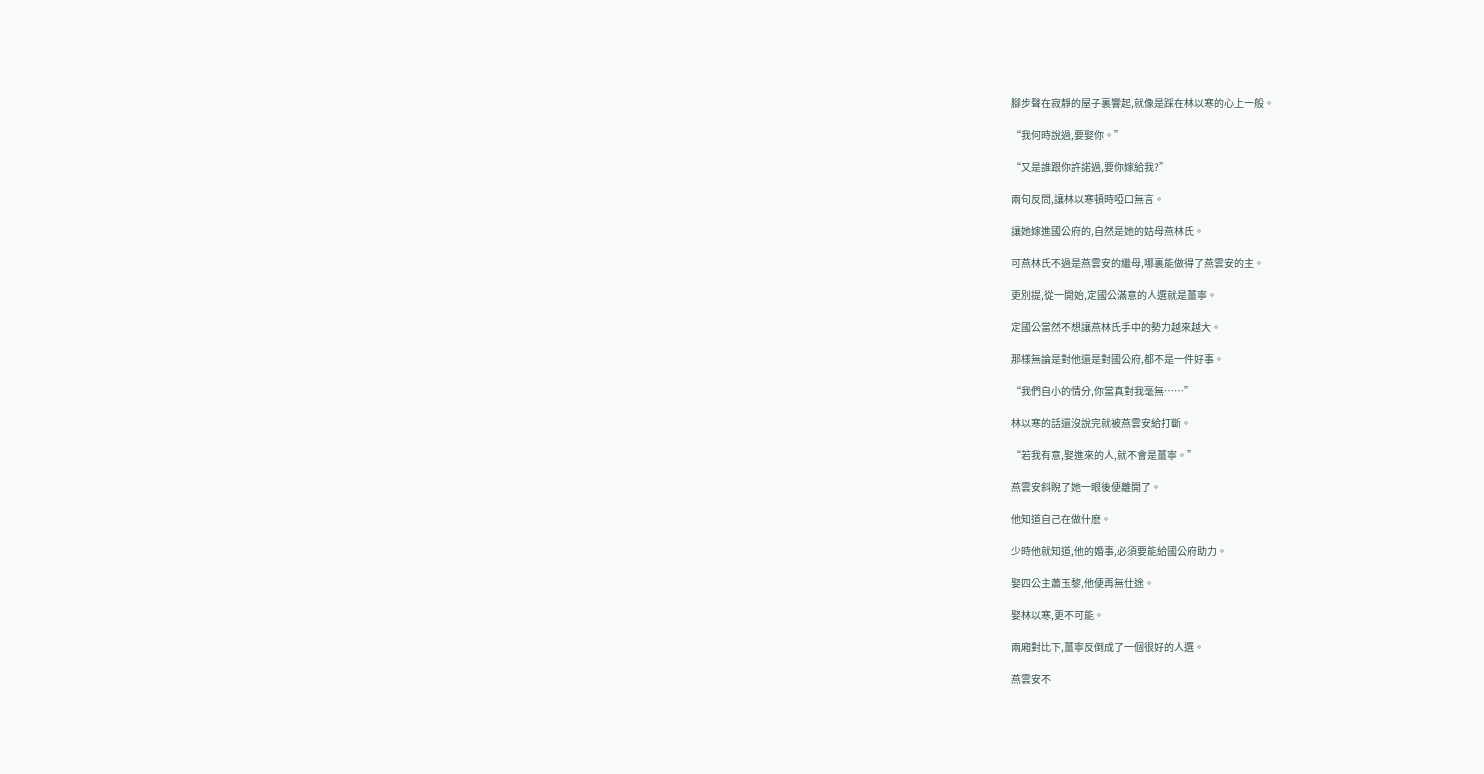腳步聲在寂靜的屋子裏響起,就像是踩在林以寒的心上一般。

“我何時說過,要娶你。”

“又是誰跟你許諾過,要你嫁給我?”

兩句反問,讓林以寒頓時啞口無言。

讓她嫁進國公府的,自然是她的姑母燕林氏。

可燕林氏不過是燕雲安的繼母,哪裏能做得了燕雲安的主。

更別提,從一開始,定國公滿意的人選就是薑寧。

定國公當然不想讓燕林氏手中的勢力越來越大。

那樣無論是對他還是對國公府,都不是一件好事。

“我們自小的情分,你當真對我毫無……”

林以寒的話還沒說完就被燕雲安給打斷。

“若我有意,娶進來的人,就不會是薑寧。”

燕雲安斜睨了她一眼後便離開了。

他知道自己在做什麽。

少時他就知道,他的婚事,必須要能給國公府助力。

娶四公主蕭玉黎,他便再無仕途。

娶林以寒,更不可能。

兩廂對比下,薑寧反倒成了一個很好的人選。

燕雲安不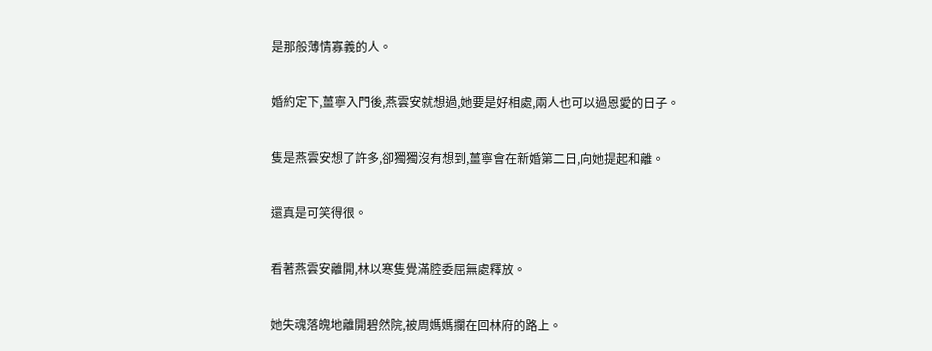是那般薄情寡義的人。

婚約定下,薑寧入門後,燕雲安就想過,她要是好相處,兩人也可以過恩愛的日子。

隻是燕雲安想了許多,卻獨獨沒有想到,薑寧會在新婚第二日,向她提起和離。

還真是可笑得很。

看著燕雲安離開,林以寒隻覺滿腔委屈無處釋放。

她失魂落魄地離開碧然院,被周媽媽攔在回林府的路上。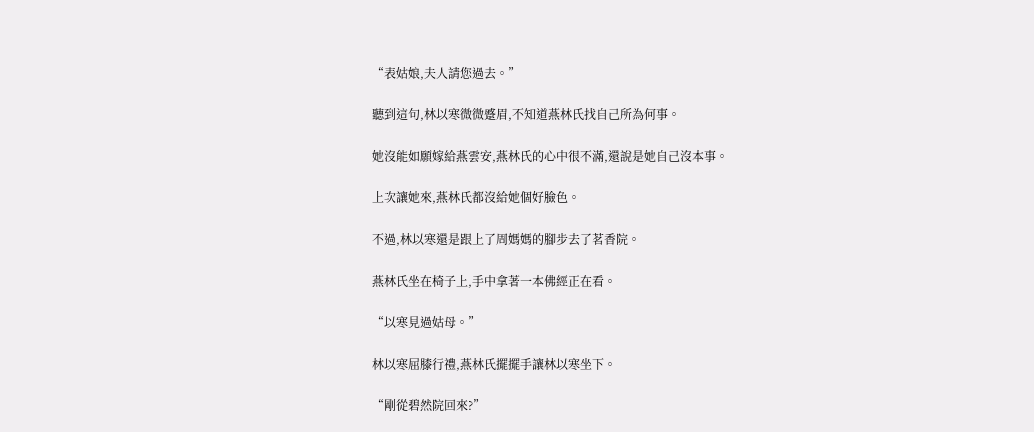“表姑娘,夫人請您過去。”

聽到這句,林以寒微微蹙眉,不知道燕林氏找自己所為何事。

她沒能如願嫁給燕雲安,燕林氏的心中很不滿,還說是她自己沒本事。

上次讓她來,燕林氏都沒給她個好臉色。

不過,林以寒還是跟上了周媽媽的腳步去了茗香院。

燕林氏坐在椅子上,手中拿著一本佛經正在看。

“以寒見過姑母。”

林以寒屈膝行禮,燕林氏擺擺手讓林以寒坐下。

“剛從碧然院回來?”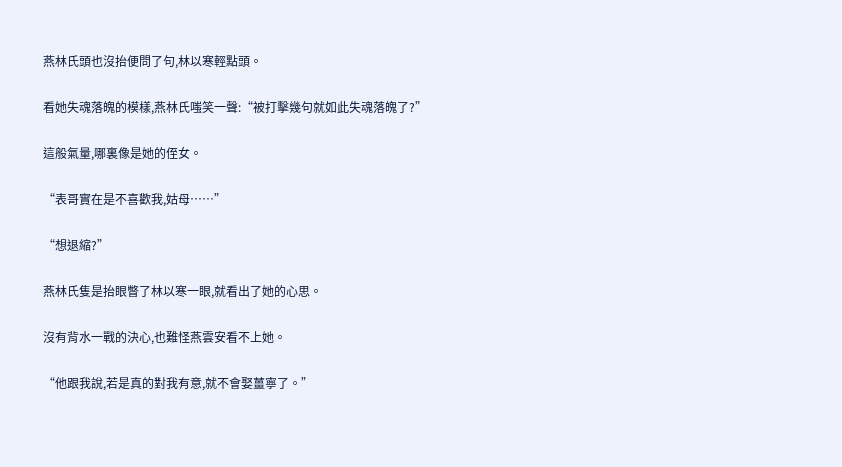燕林氏頭也沒抬便問了句,林以寒輕點頭。

看她失魂落魄的模樣,燕林氏嗤笑一聲:“被打擊幾句就如此失魂落魄了?”

這般氣量,哪裏像是她的侄女。

“表哥實在是不喜歡我,姑母……”

“想退縮?”

燕林氏隻是抬眼瞥了林以寒一眼,就看出了她的心思。

沒有背水一戰的決心,也難怪燕雲安看不上她。

“他跟我說,若是真的對我有意,就不會娶薑寧了。”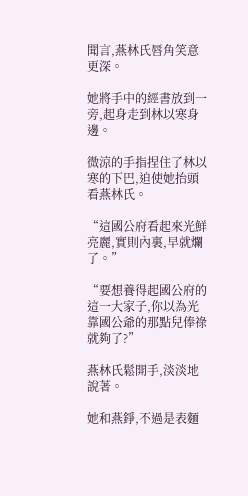聞言,燕林氏唇角笑意更深。

她將手中的經書放到一旁,起身走到林以寒身邊。

微涼的手指捏住了林以寒的下巴,迫使她抬頭看燕林氏。

“這國公府看起來光鮮亮麗,實則內裏,早就爛了。”

“要想養得起國公府的這一大家子,你以為光靠國公爺的那點兒俸祿就夠了?”

燕林氏鬆開手,淡淡地說著。

她和燕錚,不過是表麵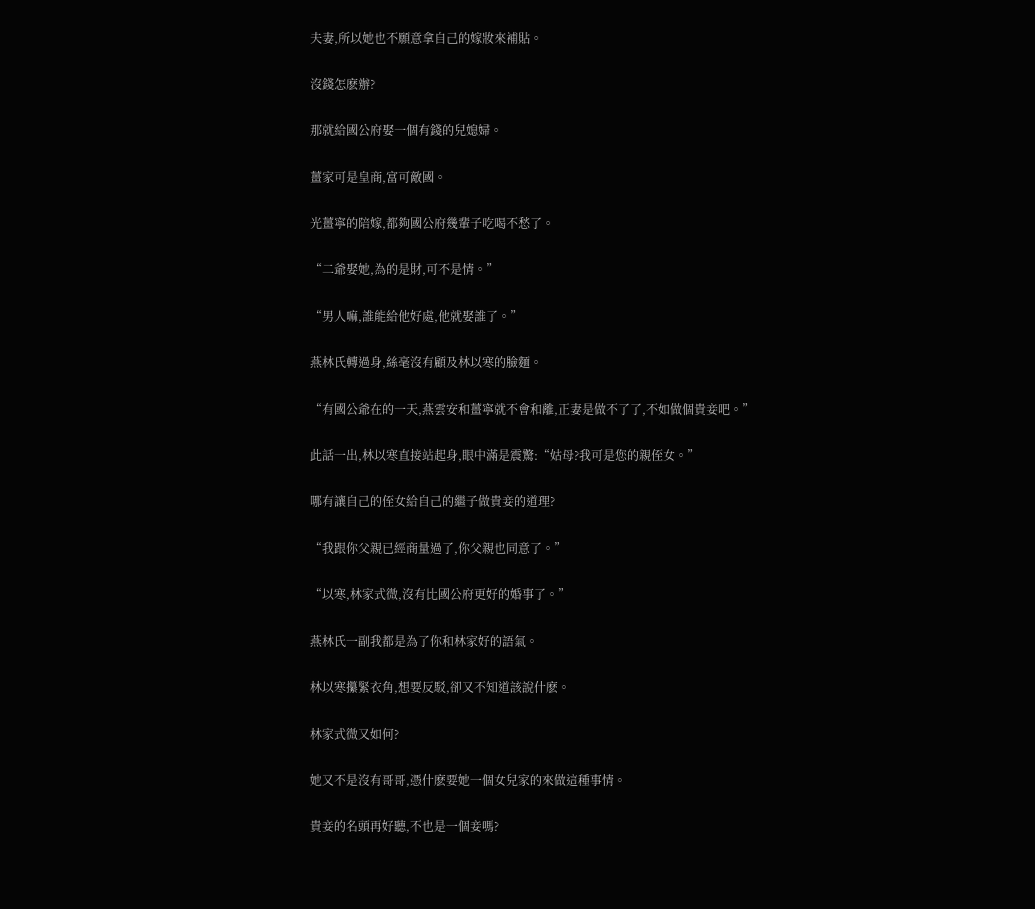夫妻,所以她也不願意拿自己的嫁妝來補貼。

沒錢怎麽辦?

那就給國公府娶一個有錢的兒媳婦。

薑家可是皇商,富可敵國。

光薑寧的陪嫁,都夠國公府幾輩子吃喝不愁了。

“二爺娶她,為的是財,可不是情。”

“男人嘛,誰能給他好處,他就娶誰了。”

燕林氏轉過身,絲毫沒有顧及林以寒的臉麵。

“有國公爺在的一天,燕雲安和薑寧就不會和離,正妻是做不了了,不如做個貴妾吧。”

此話一出,林以寒直接站起身,眼中滿是震驚:“姑母?我可是您的親侄女。”

哪有讓自己的侄女給自己的繼子做貴妾的道理?

“我跟你父親已經商量過了,你父親也同意了。”

“以寒,林家式微,沒有比國公府更好的婚事了。”

燕林氏一副我都是為了你和林家好的語氣。

林以寒攥緊衣角,想要反駁,卻又不知道該說什麽。

林家式微又如何?

她又不是沒有哥哥,憑什麽要她一個女兒家的來做這種事情。

貴妾的名頭再好聽,不也是一個妾嗎?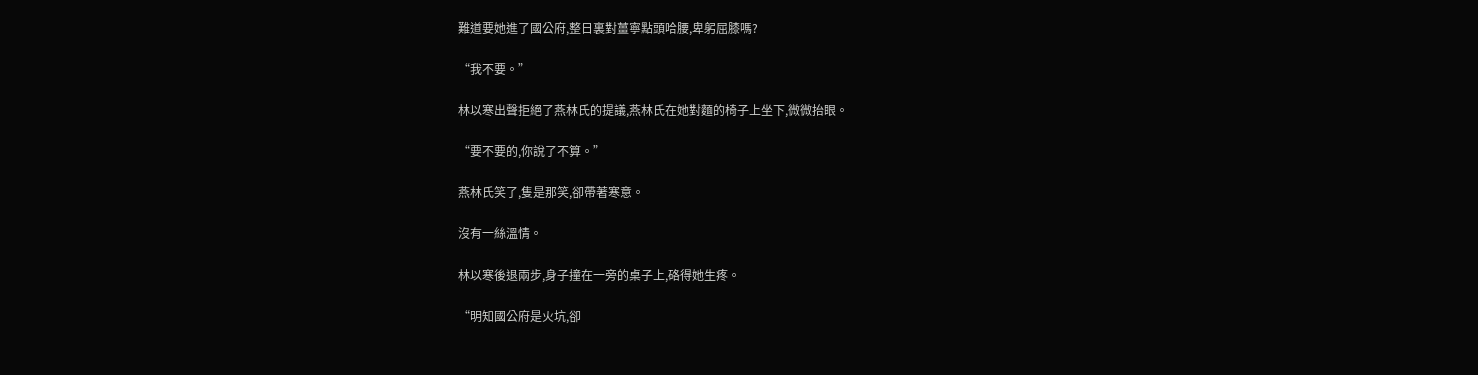難道要她進了國公府,整日裏對薑寧點頭哈腰,卑躬屈膝嗎?

“我不要。”

林以寒出聲拒絕了燕林氏的提議,燕林氏在她對麵的椅子上坐下,微微抬眼。

“要不要的,你說了不算。”

燕林氏笑了,隻是那笑,卻帶著寒意。

沒有一絲溫情。

林以寒後退兩步,身子撞在一旁的桌子上,硌得她生疼。

“明知國公府是火坑,卻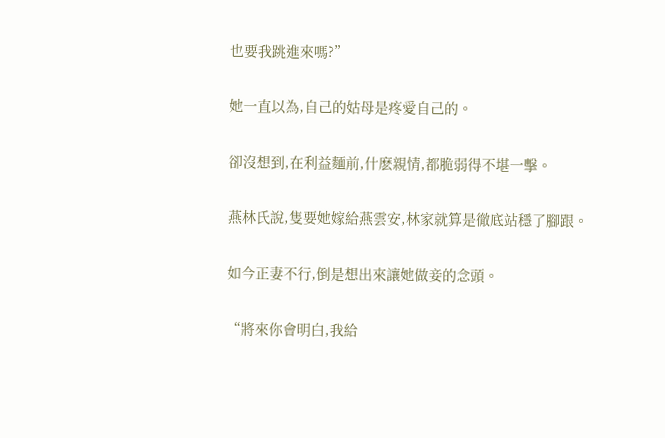也要我跳進來嗎?”

她一直以為,自己的姑母是疼愛自己的。

卻沒想到,在利益麵前,什麽親情,都脆弱得不堪一擊。

燕林氏說,隻要她嫁給燕雲安,林家就算是徹底站穩了腳跟。

如今正妻不行,倒是想出來讓她做妾的念頭。

“將來你會明白,我給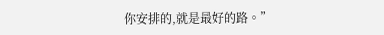你安排的,就是最好的路。”